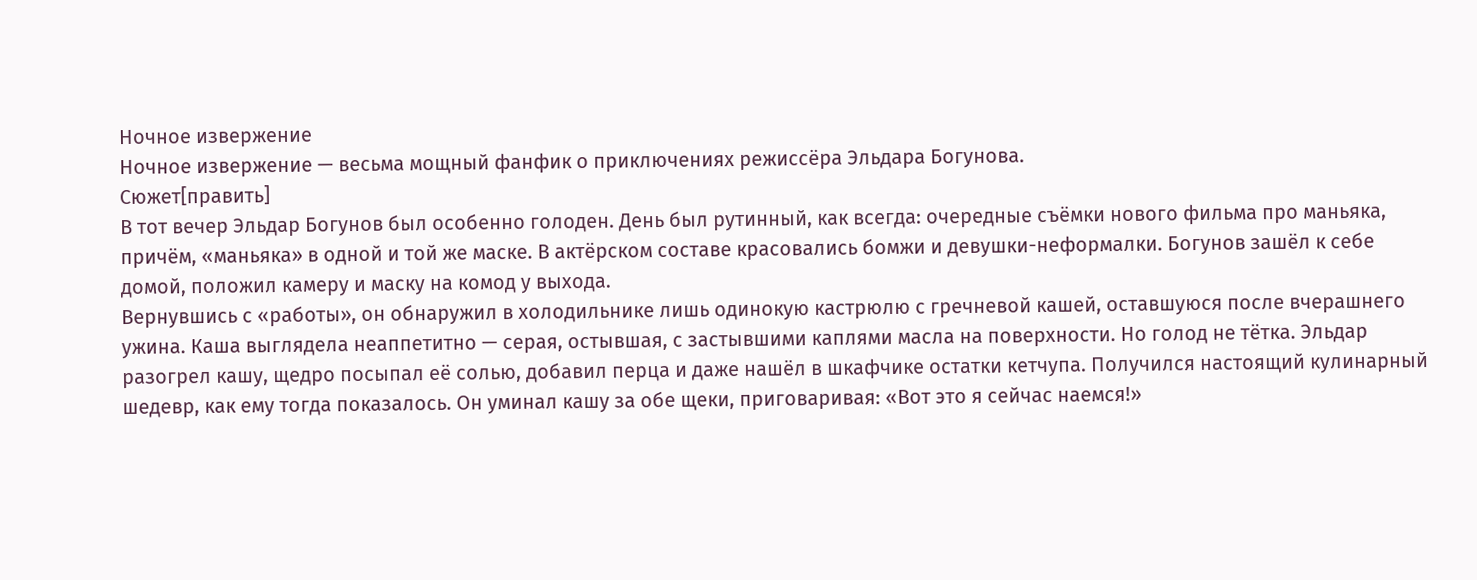Ночное извержение
Ночное извержение — весьма мощный фанфик о приключениях режиссёра Эльдара Богунова.
Сюжет[править]
В тот вечер Эльдар Богунов был особенно голоден. День был рутинный, как всегда: очередные съёмки нового фильма про маньяка, причём, «маньяка» в одной и той же маске. В актёрском составе красовались бомжи и девушки-неформалки. Богунов зашёл к себе домой, положил камеру и маску на комод у выхода.
Вернувшись с «работы», он обнаружил в холодильнике лишь одинокую кастрюлю с гречневой кашей, оставшуюся после вчерашнего ужина. Каша выглядела неаппетитно — серая, остывшая, с застывшими каплями масла на поверхности. Но голод не тётка. Эльдар разогрел кашу, щедро посыпал её солью, добавил перца и даже нашёл в шкафчике остатки кетчупа. Получился настоящий кулинарный шедевр, как ему тогда показалось. Он уминал кашу за обе щеки, приговаривая: «Вот это я сейчас наемся!»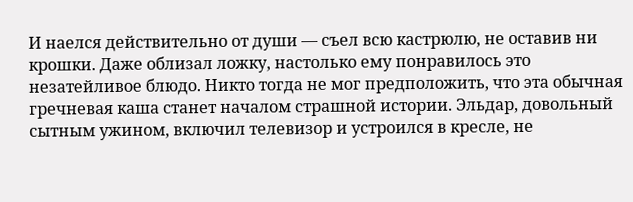И наелся действительно от души — съел всю кастрюлю, не оставив ни крошки. Даже облизал ложку, настолько ему понравилось это незатейливое блюдо. Никто тогда не мог предположить, что эта обычная гречневая каша станет началом страшной истории. Эльдар, довольный сытным ужином, включил телевизор и устроился в кресле, не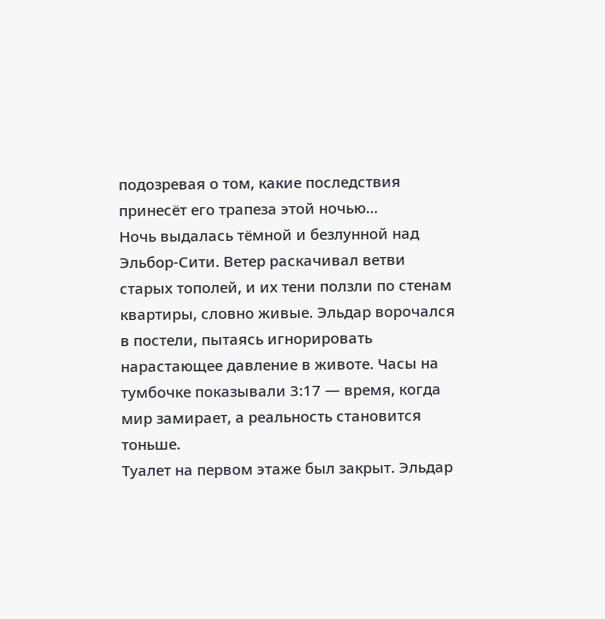подозревая о том, какие последствия принесёт его трапеза этой ночью…
Ночь выдалась тёмной и безлунной над Эльбор-Сити. Ветер раскачивал ветви старых тополей, и их тени ползли по стенам квартиры, словно живые. Эльдар ворочался в постели, пытаясь игнорировать нарастающее давление в животе. Часы на тумбочке показывали 3:17 — время, когда мир замирает, а реальность становится тоньше.
Туалет на первом этаже был закрыт. Эльдар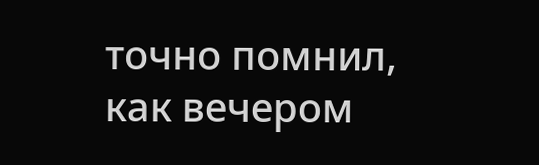точно помнил, как вечером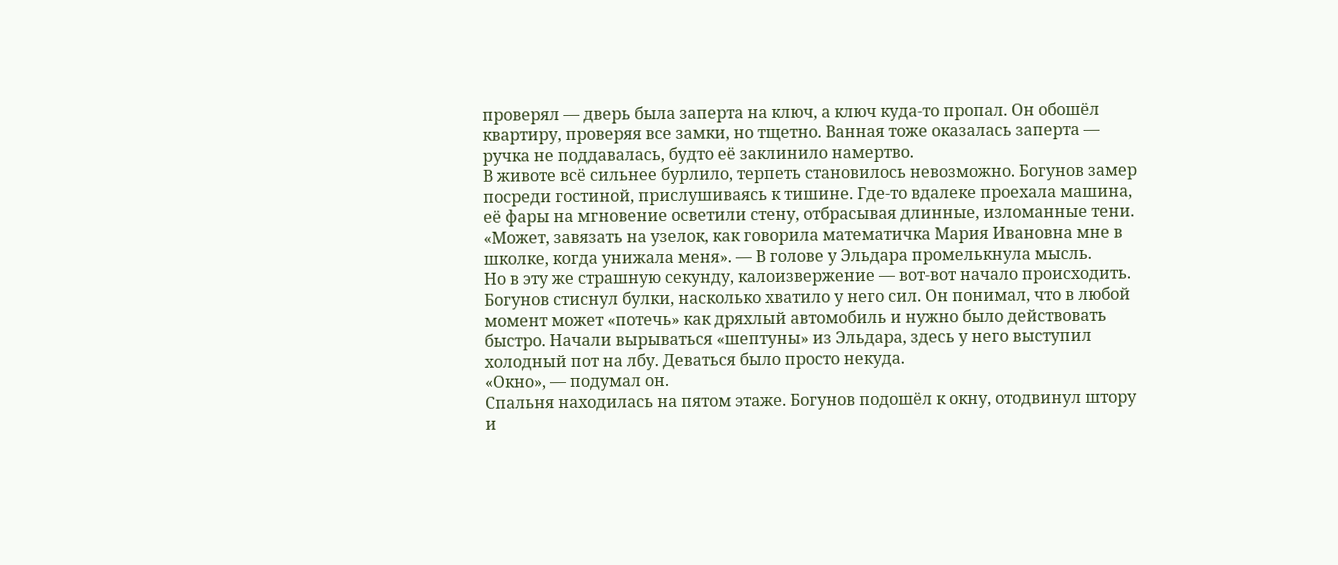проверял — дверь была заперта на ключ, а ключ куда-то пропал. Он обошёл квартиру, проверяя все замки, но тщетно. Ванная тоже оказалась заперта — ручка не поддавалась, будто её заклинило намертво.
В животе всё сильнее бурлило, терпеть становилось невозможно. Богунов замер посреди гостиной, прислушиваясь к тишине. Где-то вдалеке проехала машина, её фары на мгновение осветили стену, отбрасывая длинные, изломанные тени. «Может, завязать на узелок, как говорила математичка Мария Ивановна мне в школке, когда унижала меня». — В голове у Эльдара промелькнула мысль.
Но в эту же страшную секунду, калоизвержение — вот-вот начало происходить. Богунов стиснул булки, насколько хватило у него сил. Он понимал, что в любой момент может «потечь» как дряхлый автомобиль и нужно было действовать быстро. Начали вырываться «шептуны» из Эльдара, здесь у него выступил холодный пот на лбу. Деваться было просто некуда.
«Окно», — подумал он.
Спальня находилась на пятом этаже. Богунов подошёл к окну, отодвинул штору и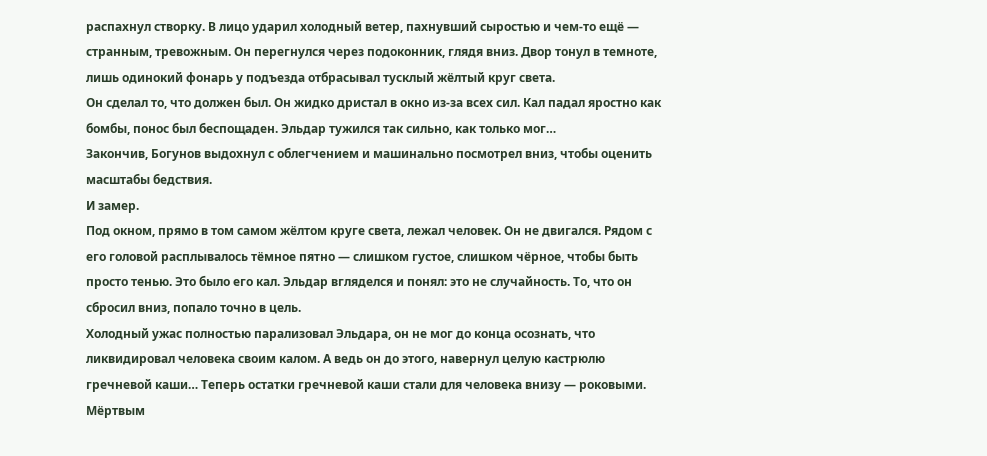распахнул створку. В лицо ударил холодный ветер, пахнувший сыростью и чем‑то ещё — странным, тревожным. Он перегнулся через подоконник, глядя вниз. Двор тонул в темноте, лишь одинокий фонарь у подъезда отбрасывал тусклый жёлтый круг света.
Он сделал то, что должен был. Он жидко дристал в окно из-за всех сил. Кал падал яростно как бомбы, понос был беспощаден. Эльдар тужился так сильно, как только мог…
Закончив, Богунов выдохнул с облегчением и машинально посмотрел вниз, чтобы оценить масштабы бедствия.
И замер.
Под окном, прямо в том самом жёлтом круге света, лежал человек. Он не двигался. Рядом с его головой расплывалось тёмное пятно — слишком густое, слишком чёрное, чтобы быть просто тенью. Это было его кал. Эльдар вгляделся и понял: это не случайность. То, что он сбросил вниз, попало точно в цель.
Холодный ужас полностью парализовал Эльдара, он не мог до конца осознать, что ликвидировал человека своим калом. А ведь он до этого, навернул целую кастрюлю гречневой каши… Теперь остатки гречневой каши стали для человека внизу — роковыми.
Мёртвым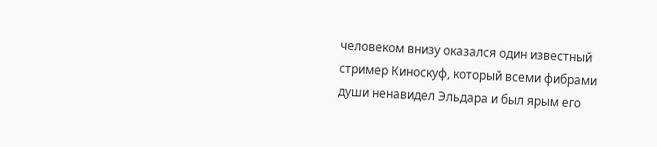человеком внизу оказался один известный стример Киноскуф, который всеми фибрами души ненавидел Эльдара и был ярым его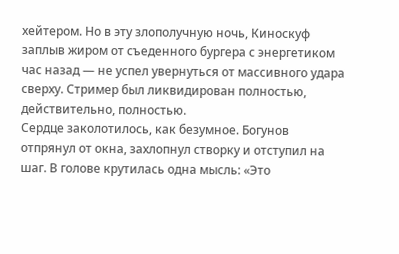хейтером. Но в эту злополучную ночь, Киноскуф заплыв жиром от съеденного бургера с энергетиком час назад — не успел увернуться от массивного удара сверху. Стример был ликвидирован полностью, действительно, полностью.
Сердце заколотилось, как безумное. Богунов отпрянул от окна, захлопнул створку и отступил на шаг. В голове крутилась одна мысль: «Это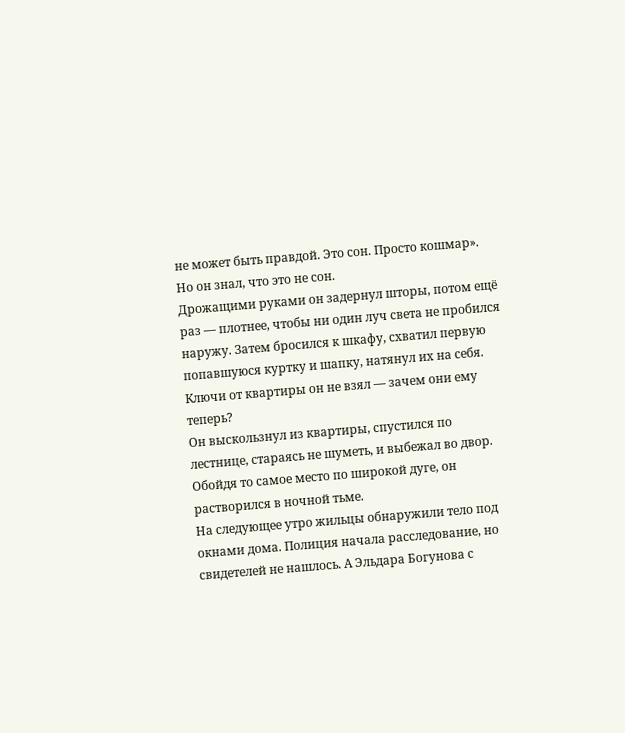не может быть правдой. Это сон. Просто кошмар».
Но он знал, что это не сон.
Дрожащими руками он задернул шторы, потом ещё раз — плотнее, чтобы ни один луч света не пробился наружу. Затем бросился к шкафу, схватил первую попавшуюся куртку и шапку, натянул их на себя. Ключи от квартиры он не взял — зачем они ему теперь?
Он выскользнул из квартиры, спустился по лестнице, стараясь не шуметь, и выбежал во двор. Обойдя то самое место по широкой дуге, он растворился в ночной тьме.
На следующее утро жильцы обнаружили тело под окнами дома. Полиция начала расследование, но свидетелей не нашлось. А Эльдара Богунова с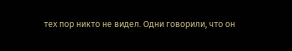тех пор никто не видел. Одни говорили, что он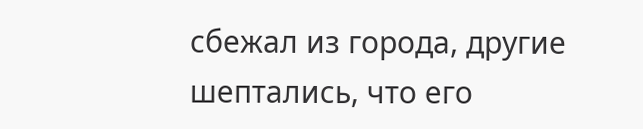сбежал из города, другие шептались, что его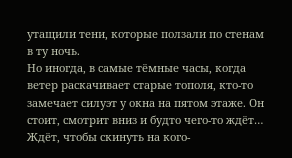утащили тени, которые ползали по стенам в ту ночь.
Но иногда, в самые тёмные часы, когда ветер раскачивает старые тополя, кто‑то замечает силуэт у окна на пятом этаже. Он стоит, смотрит вниз и будто чего‑то ждёт… Ждёт, чтобы скинуть на кого-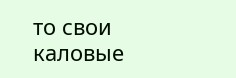то свои каловые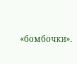«бомбочки».